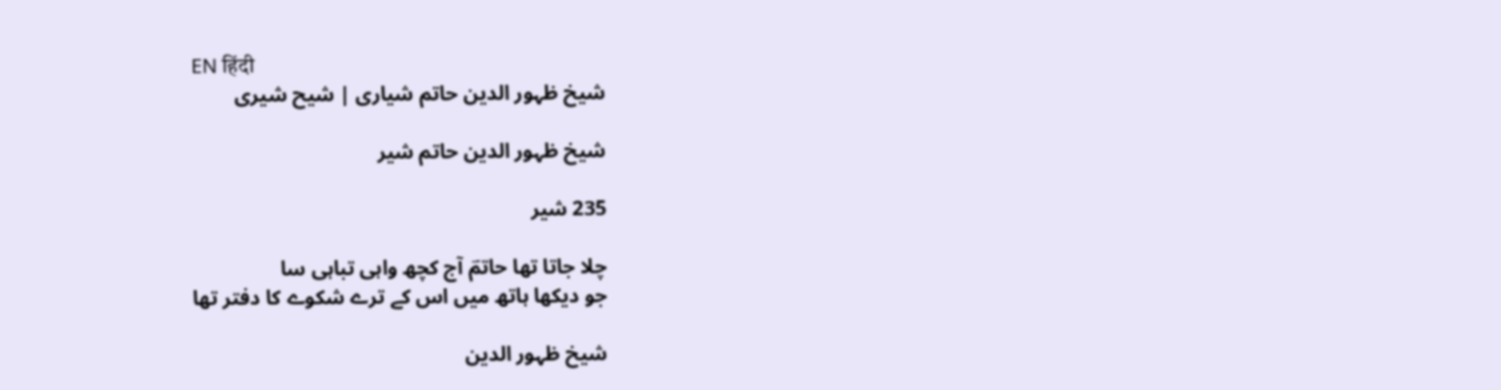EN हिंदी
شیخ ظہور الدین حاتم شیاری | شیح شیری

شیخ ظہور الدین حاتم شیر

235 شیر

چلا جاتا تھا حاتمؔ آج کچھ واہی تباہی سا
جو دیکھا ہاتھ میں اس کے ترے شکوے کا دفتر تھا

شیخ ظہور الدین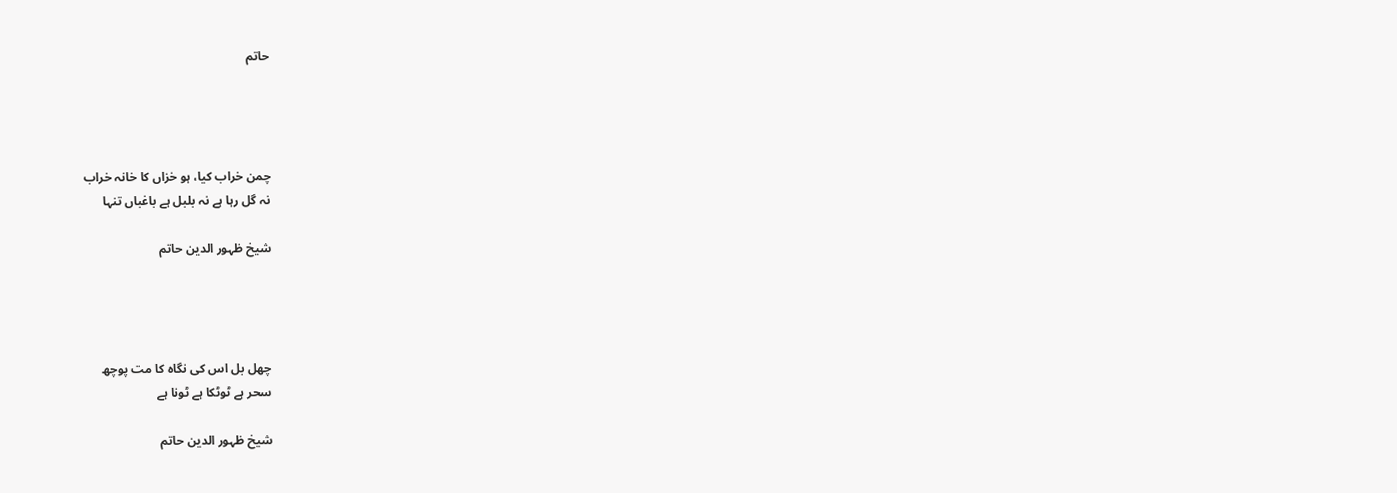حاتم




چمن خراب کیا، ہو خزاں کا خانہ خراب
نہ گل رہا ہے نہ بلبل ہے باغباں تنہا

شیخ ظہور الدین حاتم




چھل بل اس کی نگاہ کا مت پوچھ
سحر ہے ٹوٹکا ہے ٹونا ہے

شیخ ظہور الدین حاتم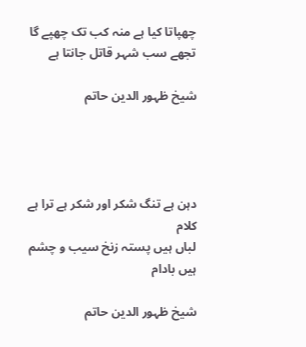چھپاتا کیا ہے منہ کب تک چھپے گا
تجھے سب شہر قاتل جانتا ہے

شیخ ظہور الدین حاتم




دہن ہے تنگ شکر اور شکر ہے ترا ہے کلام
لباں ہیں پستہ زنخ سیب و چشم ہیں بادام

شیخ ظہور الدین حاتم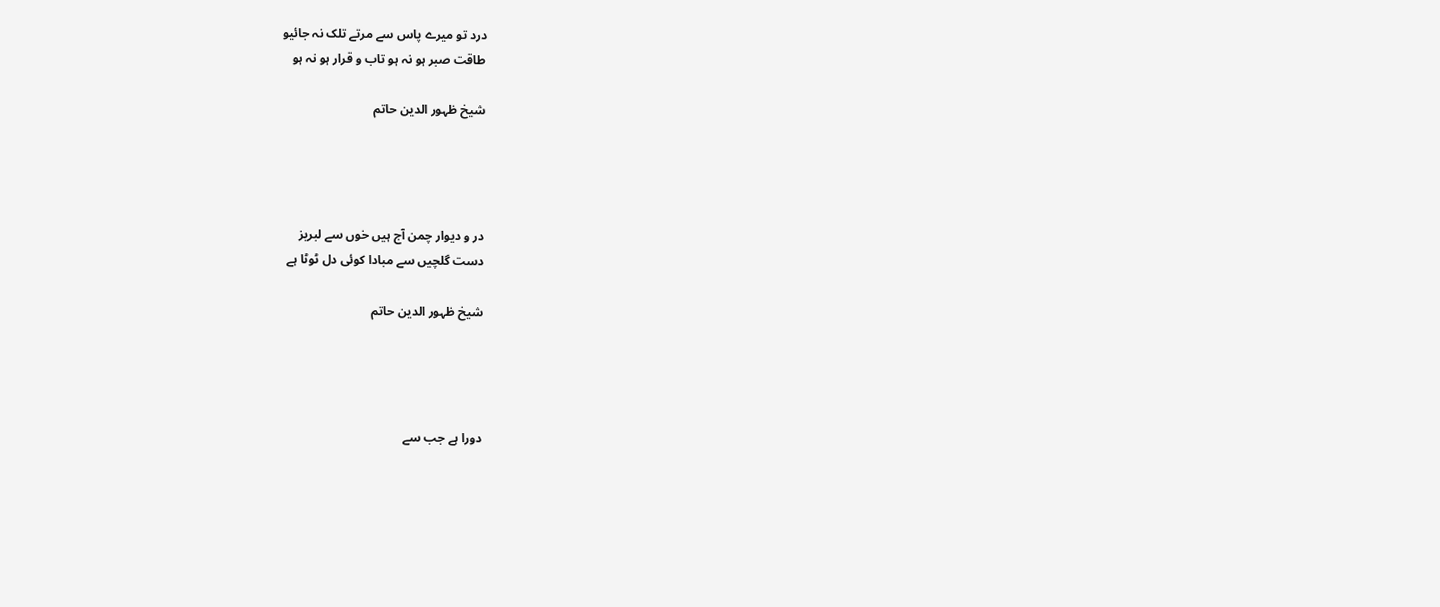درد تو میرے پاس سے مرتے تلک نہ جائیو
طاقت صبر ہو نہ ہو تاب و قرار ہو نہ ہو

شیخ ظہور الدین حاتم




در و دیوار چمن آج ہیں خوں سے لبریز
دست گلچیں سے مبادا کوئی دل ٹوٹا ہے

شیخ ظہور الدین حاتم




دورا ہے جب سے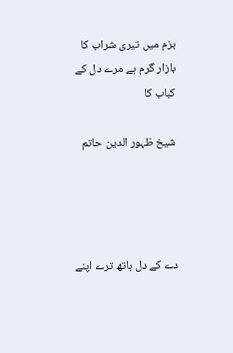بزم میں تیری شراب کا
بازار گرم ہے مرے دل کے کباب کا

شیخ ظہور الدین حاتم




دے کے دل ہاتھ ترے اپنے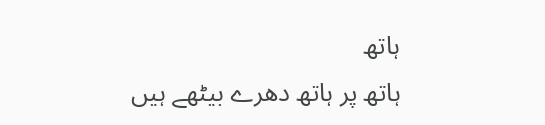ہاتھ
ہاتھ پر ہاتھ دھرے بیٹھے ہیں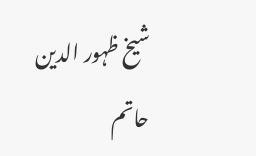شیخ ظہور الدین حاتم